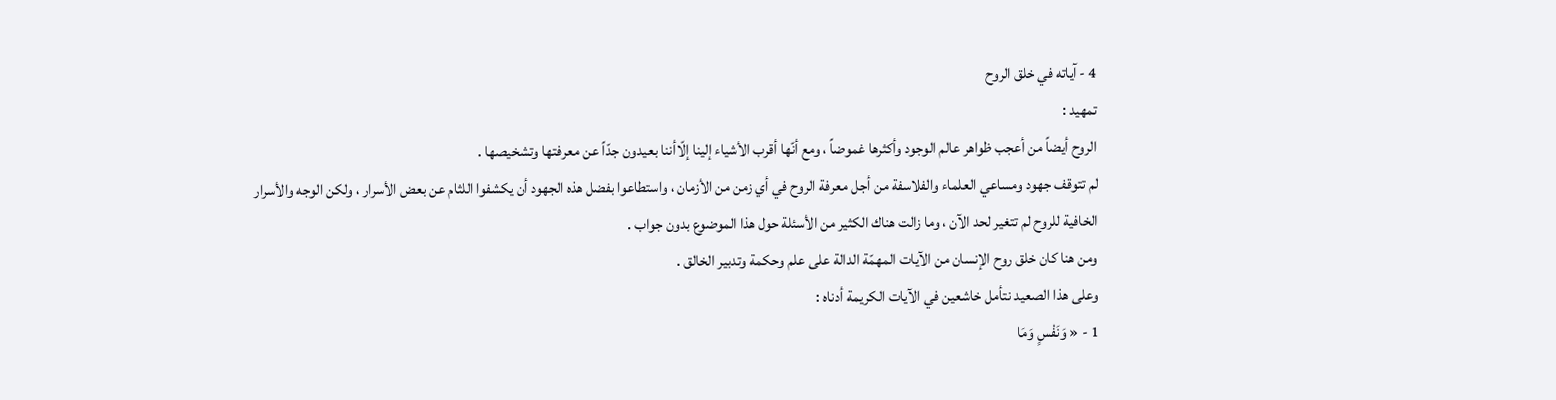4 - آياته في خلق الروح
تمهيد :
الروح أيضاً من أعجب ظواهر عالم الوجود وأكثرها غموضاً ، ومع أنّها أقرب الأشياء إلينا إلّاأننا بعيدون جدّاً عن معرفتها وتشخيصها .
لم تتوقف جهود ومساعي العلماء والفلاسفة من أجل معرفة الروح في أي زمن من الأزمان ، واستطاعوا بفضل هذه الجهود أن يكشفوا اللثام عن بعض الأسرار ، ولكن الوجه والأسرار الخافية للروح لم تتغير لحد الآن ، وما زالت هناك الكثير من الأسئلة حول هذا الموضوع بدون جواب .
ومن هنا كان خلق روح الإنسان من الآيات المهمّة الدالة على علم وحكمة وتدبير الخالق .
وعلى هذا الصعيد نتأمل خاشعين في الآيات الكريمة أدناه :
1 - « وَنَفْسٍ وَمَا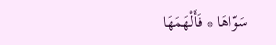سَوّاهَا * فَأَلْهَمَهَا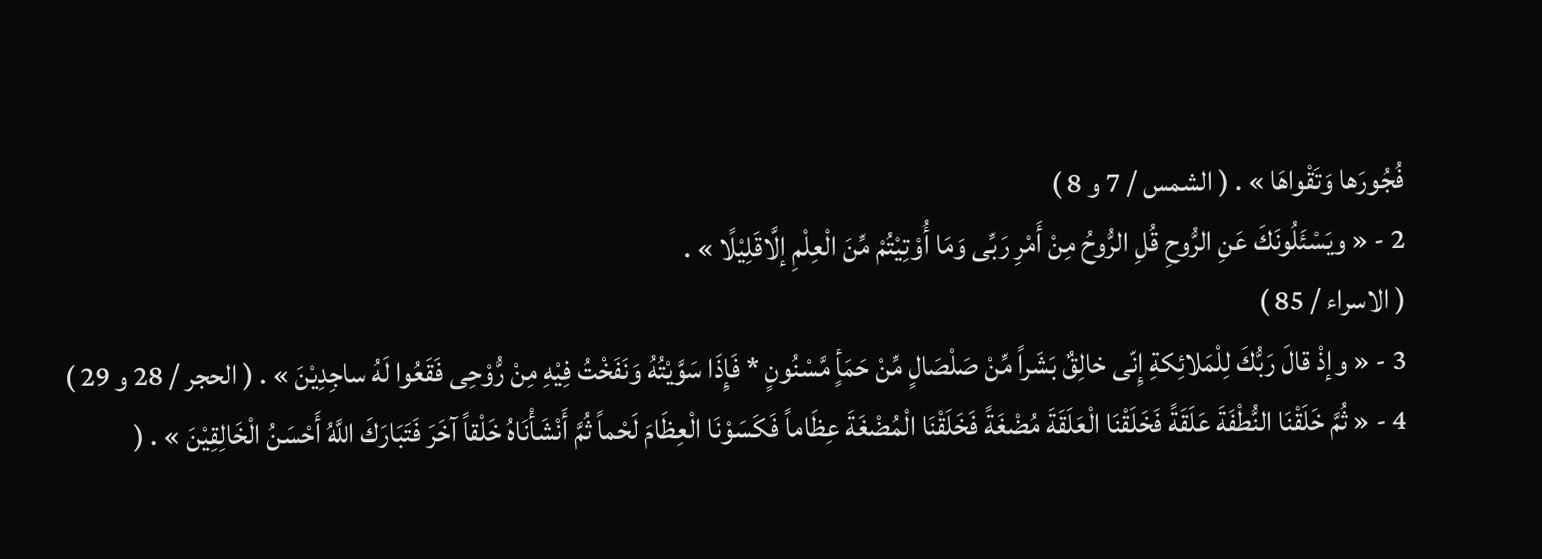فُجُورَها وَتَقْواهَا » . ( الشمس / 7 و 8 )
2 - « ويَسْئَلُونَكَ عَنِ الرُّوحِ قُلِ الرُّوحُ مِنْ أَمْرِ رَبِّى وَمَا أُوْتِيْتُمْ مِّنَ الْعِلْمِ إلَّاقَلِيْلًا » .
( الاسراء / 85 )
3 - « وإذْ قالَ رَبُّكَ لِلْمَلائِكةِ إِنّى خالِقٌ بَشَراً مِّنْ صَلْصَالٍ مِّنْ حَمَأٍ مَّسْنُونٍ * فَإِذَا سَوَّيْتُهُ وَنَفَخْتُ فِيْهِ مِنْ رُّوْحِى فَقَعُوا لَهُ ساجِدِيْنَ » . ( الحجر / 28 و 29 )
4 - « ثُمَّ خَلَقْنَا النُّطْفَةَ عَلَقَةً فَخَلَقْنَا الْعَلَقَةَ مُضْغَةً فَخَلَقْنَا الْمُضْغَةَ عِظَاماً فَكَسَوْنَا الْعِظَامَ لَحْماً ثُمَّ أَنْشَأْنَاهُ خَلْقاً آخَرَ فَتَبَارَكَ اللَّهُ أَحْسَنُ الْخَالِقِيْنَ » . (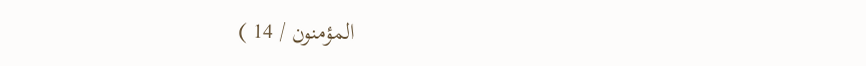المؤمنون / 14 )